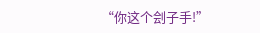“你这个刽子手!”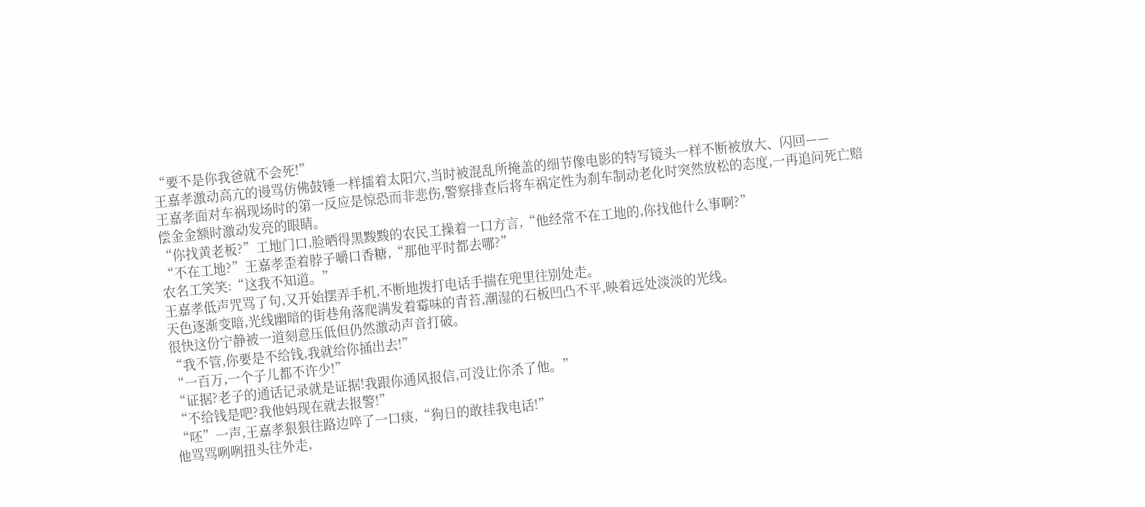“要不是你我爸就不会死!”
王嘉孝激动高亢的谩骂仿佛鼓锤一样擂着太阳穴,当时被混乱所掩盖的细节像电影的特写镜头一样不断被放大、闪回——
王嘉孝面对车祸现场时的第一反应是惊恐而非悲伤,警察排查后将车祸定性为刹车制动老化时突然放松的态度,一再追问死亡赔偿金金额时激动发亮的眼睛。
“你找黄老板?”工地门口,脸晒得黑黢黢的农民工操着一口方言,“他经常不在工地的,你找他什么事啊?”
“不在工地?”王嘉孝歪着脖子嚼口香糖,“那他平时都去哪?”
农名工笑笑:“这我不知道。”
王嘉孝低声咒骂了句,又开始摆弄手机,不断地拨打电话手揣在兜里往别处走。
天色逐渐变暗,光线幽暗的街巷角落爬满发着霉味的青苔,潮湿的石板凹凸不平,映着远处淡淡的光线。
很快这份宁静被一道刻意压低但仍然激动声音打破。
“我不管,你要是不给钱,我就给你捅出去!”
“一百万,一个子儿都不许少!”
“证据?老子的通话记录就是证据!我跟你通风报信,可没让你杀了他。”
“不给钱是吧?我他妈现在就去报警!”
“呸”一声,王嘉孝狠狠往路边啐了一口痰,“狗日的敢挂我电话!”
他骂骂咧咧扭头往外走,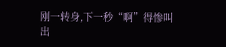刚一转身,下一秒“啊”得惨叫出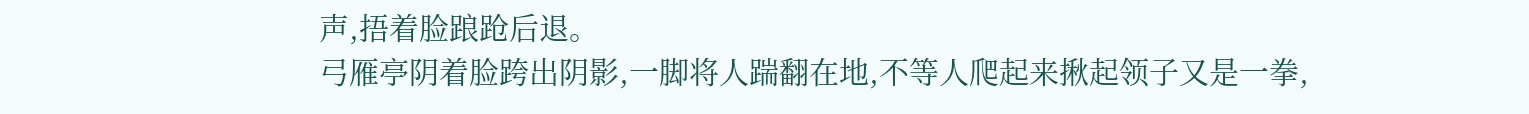声,捂着脸踉跄后退。
弓雁亭阴着脸跨出阴影,一脚将人踹翻在地,不等人爬起来揪起领子又是一拳,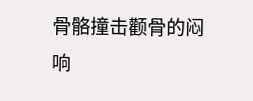骨骼撞击颧骨的闷响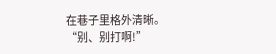在巷子里格外清晰。
“别、别打啊!”